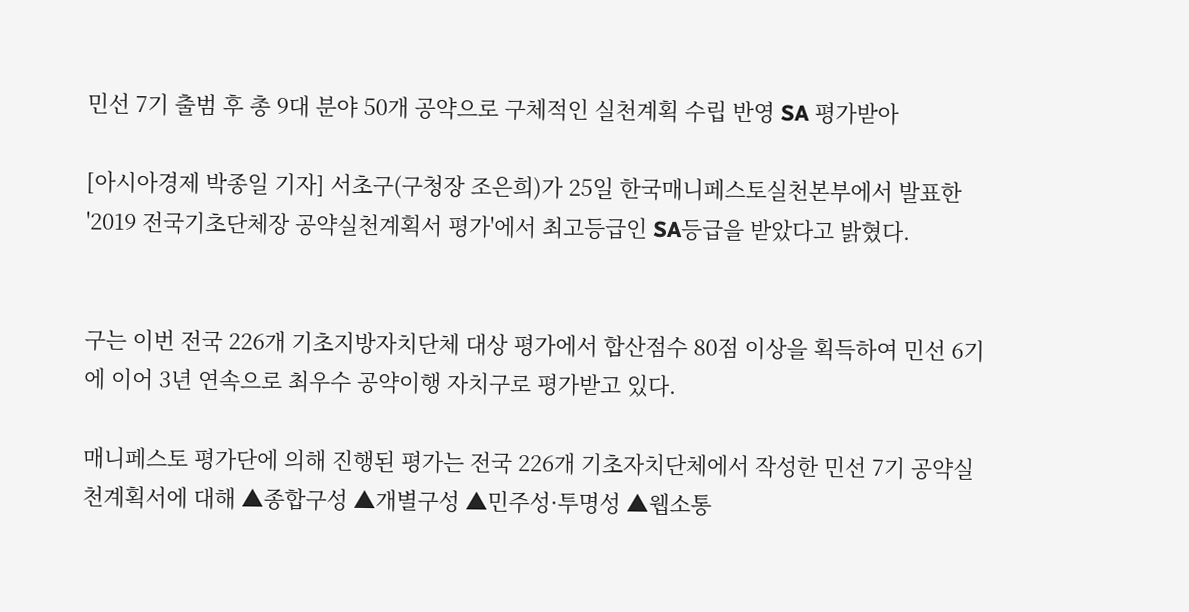민선 7기 출범 후 총 9대 분야 50개 공약으로 구체적인 실천계획 수립 반영 SA 평가받아

[아시아경제 박종일 기자] 서초구(구청장 조은희)가 25일 한국매니페스토실천본부에서 발표한 '2019 전국기초단체장 공약실천계획서 평가'에서 최고등급인 SA등급을 받았다고 밝혔다.


구는 이번 전국 226개 기초지방자치단체 대상 평가에서 합산점수 80점 이상을 획득하여 민선 6기에 이어 3년 연속으로 최우수 공약이행 자치구로 평가받고 있다.

매니페스토 평가단에 의해 진행된 평가는 전국 226개 기초자치단체에서 작성한 민선 7기 공약실천계획서에 대해 ▲종합구성 ▲개별구성 ▲민주성·투명성 ▲웹소통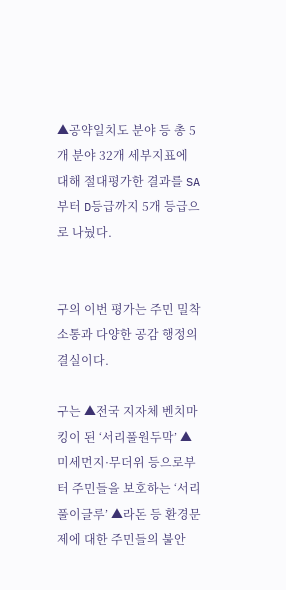▲공약일치도 분야 등 총 5개 분야 32개 세부지표에 대해 절대평가한 결과를 SA부터 D등급까지 5개 등급으로 나눴다.


구의 이번 평가는 주민 밀착 소통과 다양한 공감 행정의 결실이다.

구는 ▲전국 지자체 벤치마킹이 된 ‘서리풀원두막’ ▲미세먼지·무더위 등으로부터 주민들을 보호하는 ‘서리풀이글루’ ▲라돈 등 환경문제에 대한 주민들의 불안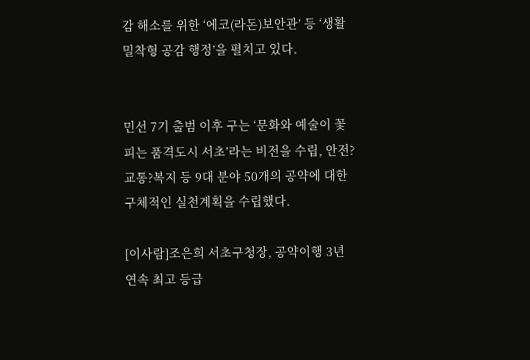감 해소를 위한 ‘에코(라돈)보안관’ 등 ‘생활밀착형 공감 행정’을 펼치고 있다.


민선 7기 출범 이후 구는 ‘문화와 예술이 꽃피는 품격도시 서초’라는 비전을 수립, 안전?교통?복지 등 9대 분야 50개의 공약에 대한 구체적인 실천계획을 수립했다.

[이사람]조은희 서초구청장, 공약이행 3년 연속 최고 등급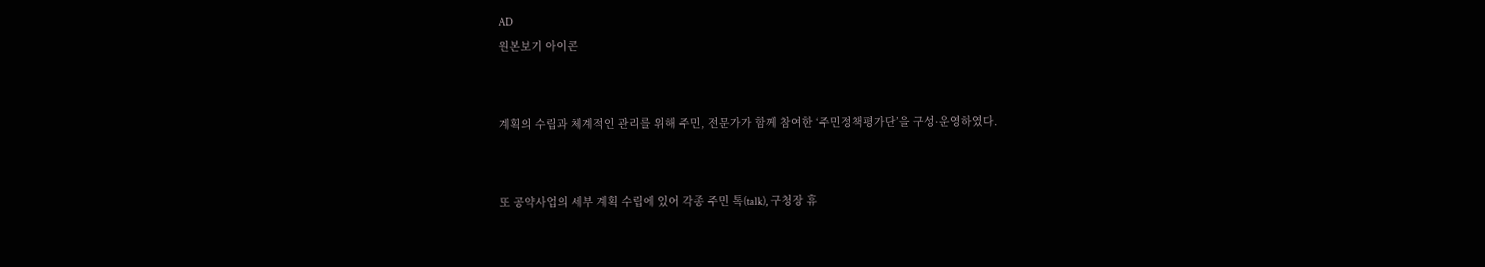AD
원본보기 아이콘


계획의 수립과 체계적인 관리를 위해 주민, 전문가가 함께 참여한 ‘주민정책평가단’을 구성·운영하였다.


또 공약사업의 세부 계획 수립에 있어 각종 주민 톡(talk), 구청장 휴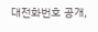대전화번호 공개,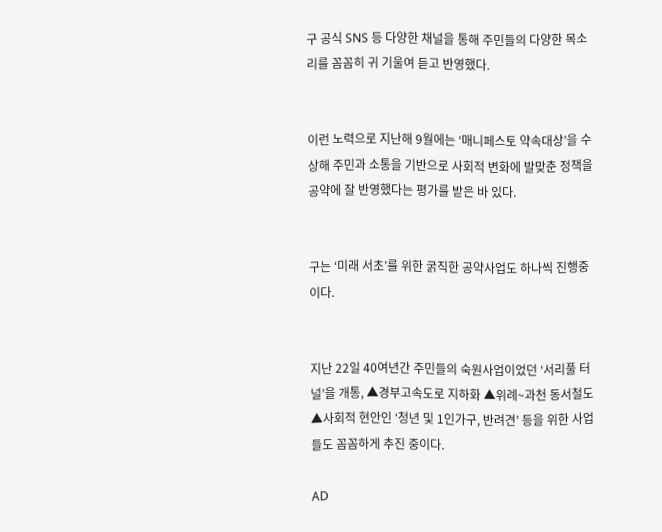구 공식 SNS 등 다양한 채널을 통해 주민들의 다양한 목소리를 꼼꼼히 귀 기울여 듣고 반영했다.


이런 노력으로 지난해 9월에는 ‘매니페스토 약속대상’을 수상해 주민과 소통을 기반으로 사회적 변화에 발맞춘 정책을 공약에 잘 반영했다는 평가를 받은 바 있다.


구는 ‘미래 서초’를 위한 굵직한 공약사업도 하나씩 진행중이다.


지난 22일 40여년간 주민들의 숙원사업이었던 ‘서리풀 터널’을 개통, ▲경부고속도로 지하화 ▲위례~과천 동서철도 ▲사회적 현안인 ‘청년 및 1인가구, 반려견’ 등을 위한 사업들도 꼼꼼하게 추진 중이다.

AD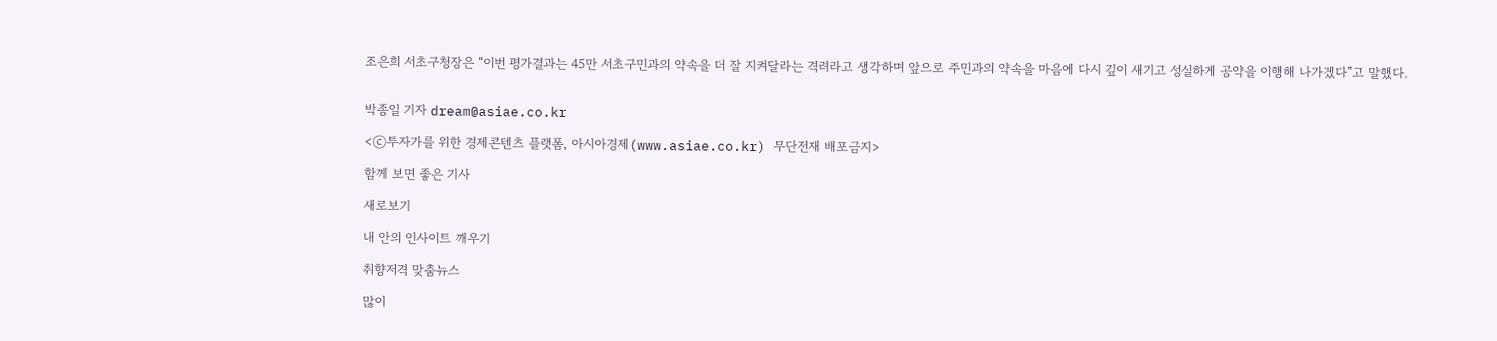조은희 서초구청장은 “이번 평가결과는 45만 서초구민과의 약속을 더 잘 지켜달라는 격려라고 생각하며 앞으로 주민과의 약속을 마음에 다시 깊이 새기고 성실하게 공약을 이행해 나가겠다”고 말했다.


박종일 기자 dream@asiae.co.kr

<ⓒ투자가를 위한 경제콘텐츠 플랫폼, 아시아경제(www.asiae.co.kr) 무단전재 배포금지>

함께 보면 좋은 기사

새로보기

내 안의 인사이트 깨우기

취향저격 맞춤뉴스

많이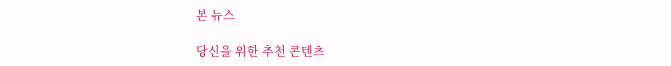본 뉴스

당신을 위한 추천 콘텐츠